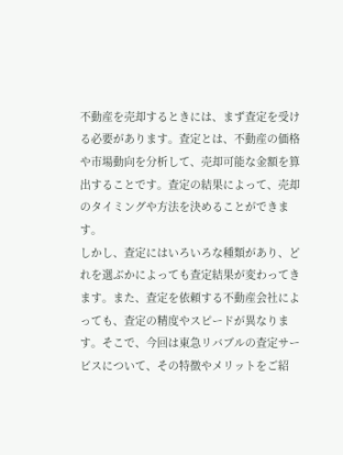不動産を売却するときには、まず査定を受ける必要があります。査定とは、不動産の価格や市場動向を分析して、売却可能な金額を算出することです。査定の結果によって、売却のタイミングや方法を決めることができます。
しかし、査定にはいろいろな種類があり、どれを選ぶかによっても査定結果が変わってきます。また、査定を依頼する不動産会社によっても、査定の精度やスピードが異なります。そこで、今回は東急リバブルの査定サービスについて、その特徴やメリットをご紹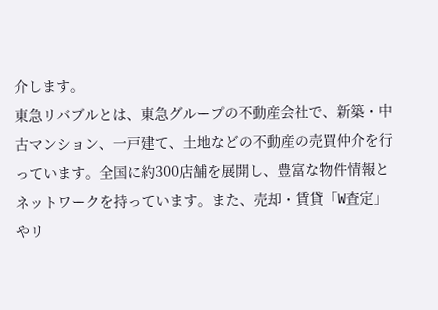介します。
東急リバブルとは、東急グループの不動産会社で、新築・中古マンション、一戸建て、土地などの不動産の売買仲介を行っています。全国に約300店舗を展開し、豊富な物件情報とネットワークを持っています。また、売却・賃貸「W査定」やリ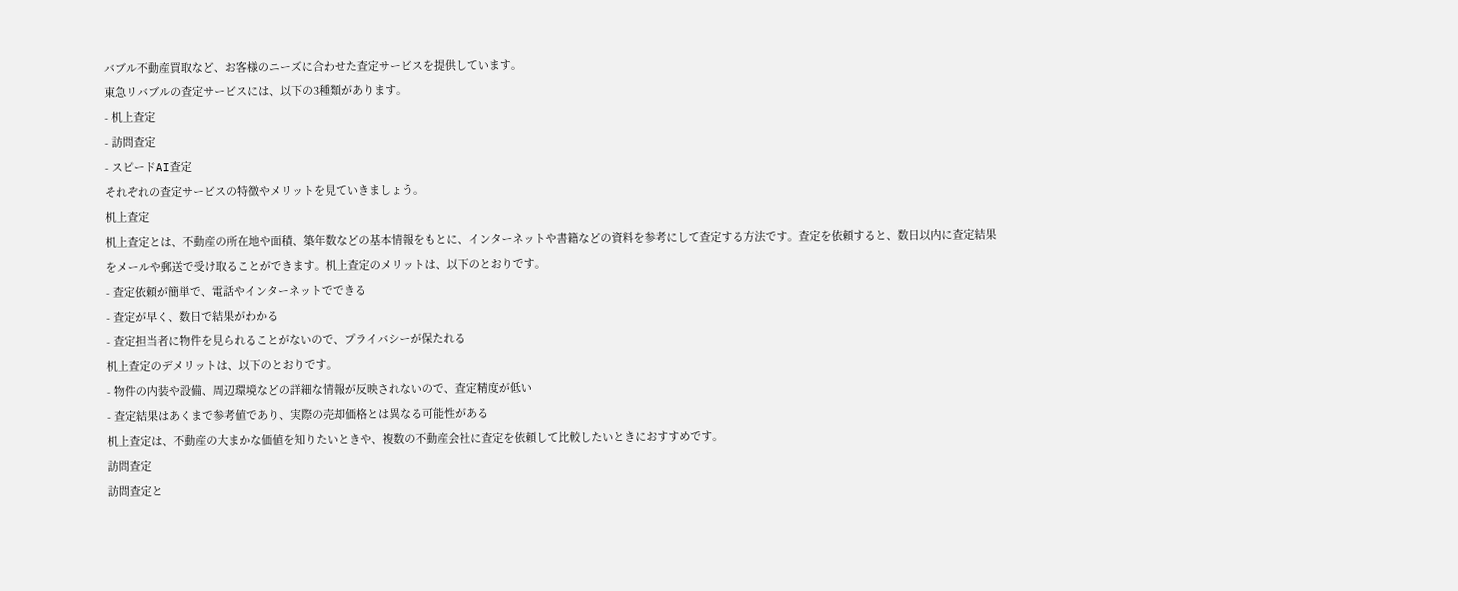バブル不動産買取など、お客様のニーズに合わせた査定サービスを提供しています。
東急リバブルの査定サービスには、以下の3種類があります。
- 机上査定
- 訪問査定
- スピードAI査定
それぞれの査定サービスの特徴やメリットを見ていきましょう。
机上査定
机上査定とは、不動産の所在地や面積、築年数などの基本情報をもとに、インターネットや書籍などの資料を参考にして査定する方法です。査定を依頼すると、数日以内に査定結果をメールや郵送で受け取ることができます。机上査定のメリットは、以下のとおりです。
- 査定依頼が簡単で、電話やインターネットでできる
- 査定が早く、数日で結果がわかる
- 査定担当者に物件を見られることがないので、プライバシーが保たれる
机上査定のデメリットは、以下のとおりです。
- 物件の内装や設備、周辺環境などの詳細な情報が反映されないので、査定精度が低い
- 査定結果はあくまで参考値であり、実際の売却価格とは異なる可能性がある
机上査定は、不動産の大まかな価値を知りたいときや、複数の不動産会社に査定を依頼して比較したいときにおすすめです。
訪問査定
訪問査定と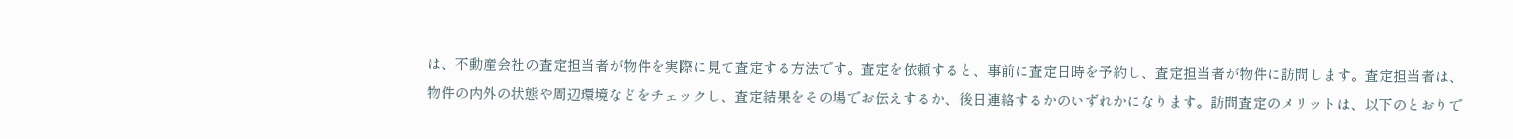は、不動産会社の査定担当者が物件を実際に見て査定する方法です。査定を依頼すると、事前に査定日時を予約し、査定担当者が物件に訪問します。査定担当者は、物件の内外の状態や周辺環境などをチェックし、査定結果をその場でお伝えするか、後日連絡するかのいずれかになります。訪問査定のメリットは、以下のとおりで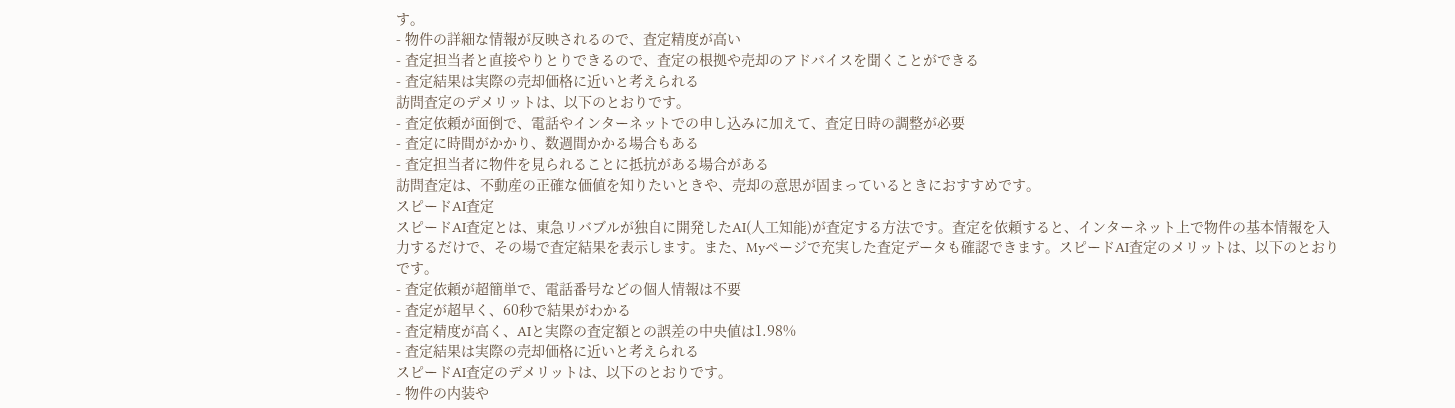す。
- 物件の詳細な情報が反映されるので、査定精度が高い
- 査定担当者と直接やりとりできるので、査定の根拠や売却のアドバイスを聞くことができる
- 査定結果は実際の売却価格に近いと考えられる
訪問査定のデメリットは、以下のとおりです。
- 査定依頼が面倒で、電話やインターネットでの申し込みに加えて、査定日時の調整が必要
- 査定に時間がかかり、数週間かかる場合もある
- 査定担当者に物件を見られることに抵抗がある場合がある
訪問査定は、不動産の正確な価値を知りたいときや、売却の意思が固まっているときにおすすめです。
スピードAI査定
スピードAI査定とは、東急リバブルが独自に開発したAI(人工知能)が査定する方法です。査定を依頼すると、インターネット上で物件の基本情報を入力するだけで、その場で査定結果を表示します。また、Myページで充実した査定データも確認できます。スピードAI査定のメリットは、以下のとおりです。
- 査定依頼が超簡単で、電話番号などの個人情報は不要
- 査定が超早く、60秒で結果がわかる
- 査定精度が高く、AIと実際の査定額との誤差の中央値は1.98%
- 査定結果は実際の売却価格に近いと考えられる
スピードAI査定のデメリットは、以下のとおりです。
- 物件の内装や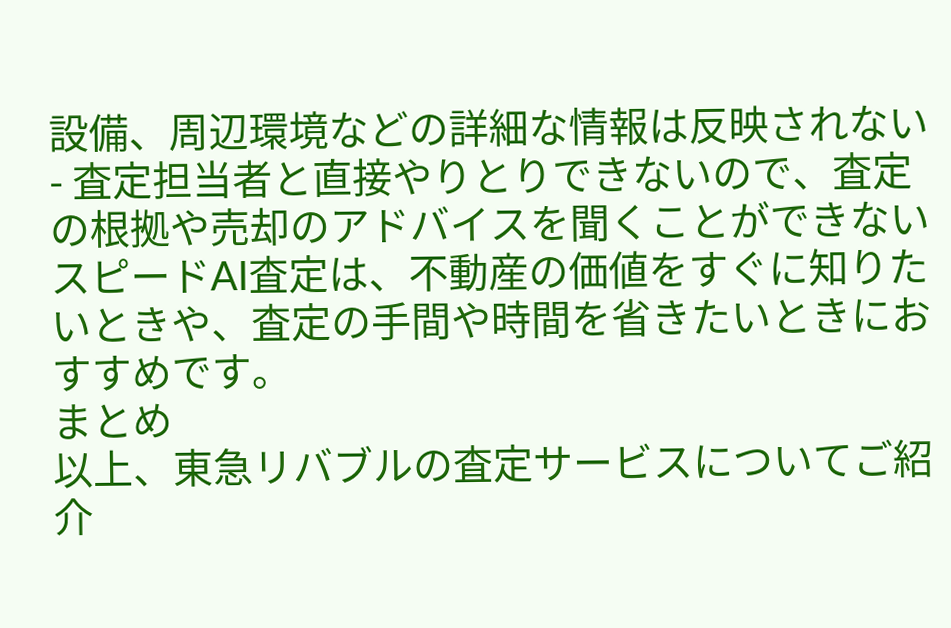設備、周辺環境などの詳細な情報は反映されない
- 査定担当者と直接やりとりできないので、査定の根拠や売却のアドバイスを聞くことができない
スピードAI査定は、不動産の価値をすぐに知りたいときや、査定の手間や時間を省きたいときにおすすめです。
まとめ
以上、東急リバブルの査定サービスについてご紹介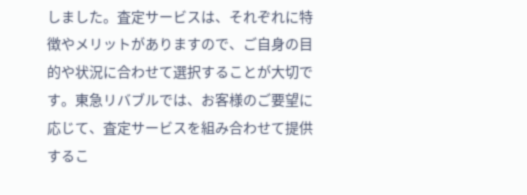しました。査定サービスは、それぞれに特徴やメリットがありますので、ご自身の目的や状況に合わせて選択することが大切です。東急リバブルでは、お客様のご要望に応じて、査定サービスを組み合わせて提供するこ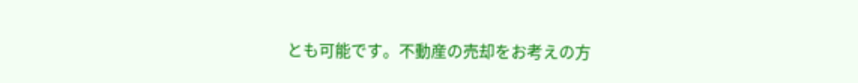とも可能です。不動産の売却をお考えの方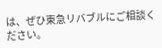は、ぜひ東急リバブルにご相談ください。